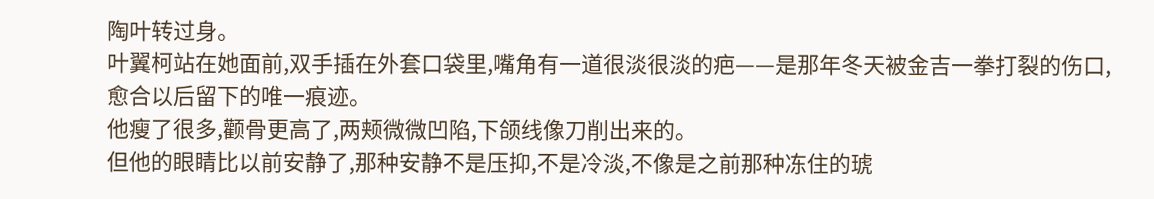陶叶转过身。
叶翼柯站在她面前,双手插在外套口袋里,嘴角有一道很淡很淡的疤——是那年冬天被金吉一拳打裂的伤口,愈合以后留下的唯一痕迹。
他瘦了很多,颧骨更高了,两颊微微凹陷,下颌线像刀削出来的。
但他的眼睛比以前安静了,那种安静不是压抑,不是冷淡,不像是之前那种冻住的琥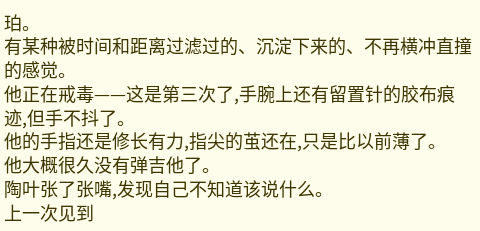珀。
有某种被时间和距离过滤过的、沉淀下来的、不再横冲直撞的感觉。
他正在戒毒——这是第三次了,手腕上还有留置针的胶布痕迹,但手不抖了。
他的手指还是修长有力,指尖的茧还在,只是比以前薄了。
他大概很久没有弹吉他了。
陶叶张了张嘴,发现自己不知道该说什么。
上一次见到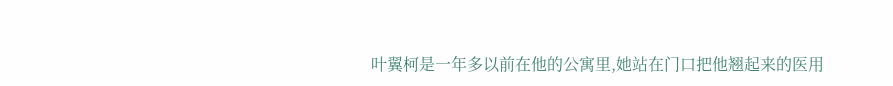叶翼柯是一年多以前在他的公寓里,她站在门口把他翘起来的医用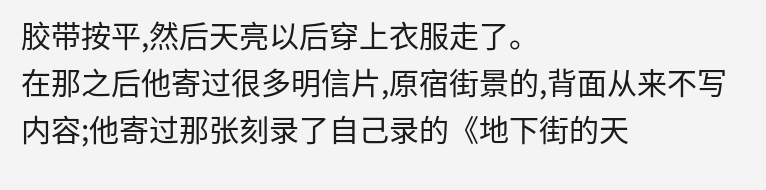胶带按平,然后天亮以后穿上衣服走了。
在那之后他寄过很多明信片,原宿街景的,背面从来不写内容;他寄过那张刻录了自己录的《地下街的天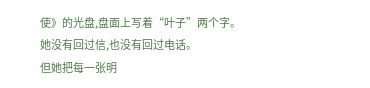使》的光盘,盘面上写着“叶子”两个字。
她没有回过信,也没有回过电话。
但她把每一张明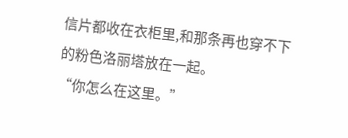信片都收在衣柜里,和那条再也穿不下的粉色洛丽塔放在一起。
“你怎么在这里。”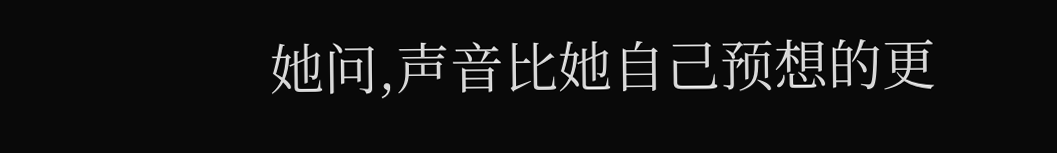她问,声音比她自己预想的更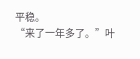平稳。
“来了一年多了。”叶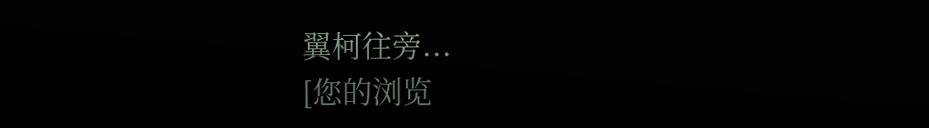翼柯往旁...
[您的浏览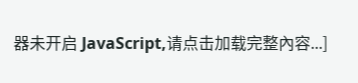器未开启 JavaScript,请点击加载完整內容...]